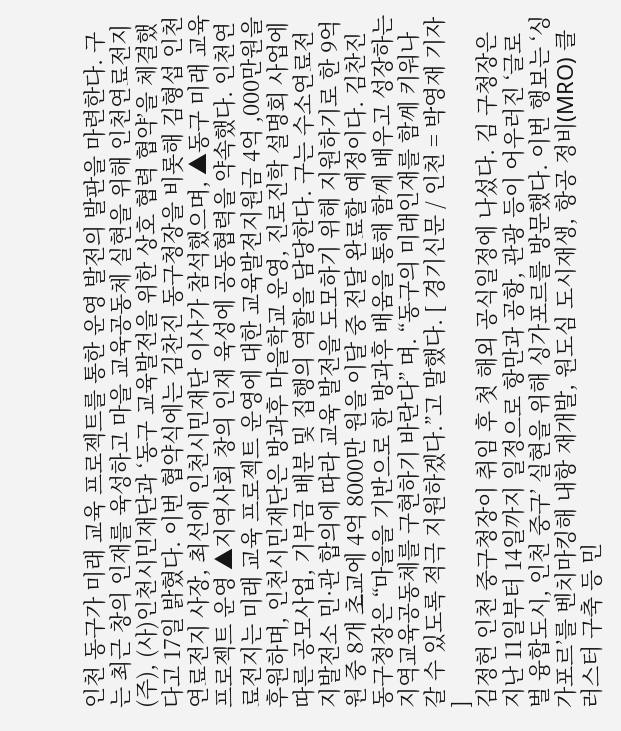인천 동구가 미래 교육 프로젝트를 통한 운영 발전의 발판을 마련한다. 구는 최근 창의 인재를 육성하고 마을 교육공동체 실현을 위해 인천연료전지(주), (사)인천시민재단과 ‘동구 교육발전을 위한 상호 협력 협약’을 체결했다고 17일 밝혔다. 이번 협약식에는 김찬진 동구청장을 비롯해 김형섭 인천연료전지 사장, 최선애 인천시민재단 이사가 참석했으며, ▲동구 미래 교육 프로젝트 운영 ▲지역사회 창의 인재 육성에 공동협력을 약속했다. 인천연료전지는 미래 교육 프로젝트 운영에 대한 교육발전지원금 4억 ,000만원을 후원하며, 인천시민재단은 방과후 마을학교 운영, 진로진학 설명회 사업에 따른 공모사업, 기부금 배분 및 집행의 역할을 담당한다. 구는 수소연료전지발전소 민·관 합의에 따라 교육 발전을 도모하기 위해 지원하기로 한 9억원 중 8개 초교에 4억 8000만 원을 이달 중 전달 완료할 예정이다. 김찬진 동구청장은 “마을을 기반으로 한 방과후 배움을 통해 함께 배우고 성장하는 지역교육공동체를 구현하기 바란다” 며. “동구의 미래인재를 함께 키워나갈 수 있도록 적극 지원하겠다.”고 말했다. [ 경기신문 / 인천 = 박영재 기자 ]
김정헌 인천 중구청장이 취임 후 첫 해외 공식일정에 나섰다. 김 구청장은 지난 11일부터 14일까지 일정으로 항만과 공항, 관광 등이 어우러진 ‘글로벌 융합도시, 인천 중구’ 실현을 위해 싱가포르를 방문했다. 이번 행보는 ‘싱가포르’를 벤치마킹해 내항 재개발, 원도심 도시재생, 항공 정비(MRO) 클러스터 구축 등 민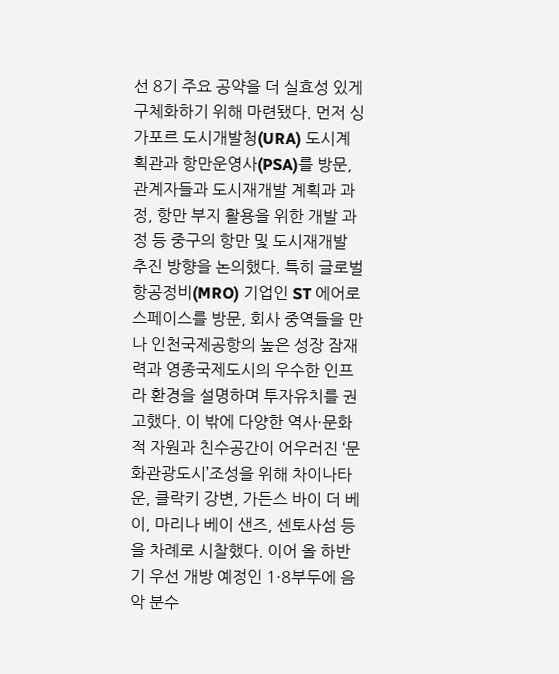선 8기 주요 공약을 더 실효성 있게 구체화하기 위해 마련됐다. 먼저 싱가포르 도시개발청(URA) 도시계획관과 항만운영사(PSA)를 방문, 관계자들과 도시재개발 계획과 과정, 항만 부지 활용을 위한 개발 과정 등 중구의 항만 및 도시재개발 추진 방향을 논의했다. 특히 글로벌 항공정비(MRO) 기업인 ST 에어로스페이스를 방문, 회사 중역들을 만나 인천국제공항의 높은 성장 잠재력과 영종국제도시의 우수한 인프라 환경을 설명하며 투자유치를 권고했다. 이 밖에 다양한 역사·문화적 자원과 친수공간이 어우러진 ‘문화관광도시’조성을 위해 차이나타운, 클락키 강변, 가든스 바이 더 베이, 마리나 베이 샌즈, 센토사섬 등을 차례로 시찰했다. 이어 올 하반기 우선 개방 예정인 1·8부두에 음악 분수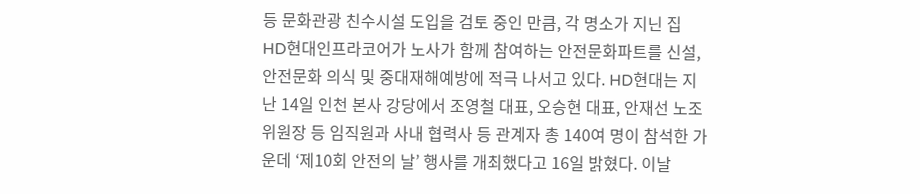등 문화관광 친수시설 도입을 검토 중인 만큼, 각 명소가 지닌 집
HD현대인프라코어가 노사가 함께 참여하는 안전문화파트를 신설, 안전문화 의식 및 중대재해예방에 적극 나서고 있다. HD현대는 지난 14일 인천 본사 강당에서 조영철 대표, 오승현 대표, 안재선 노조위원장 등 임직원과 사내 협력사 등 관계자 총 140여 명이 참석한 가운데 ‘제10회 안전의 날’ 행사를 개최했다고 16일 밝혔다. 이날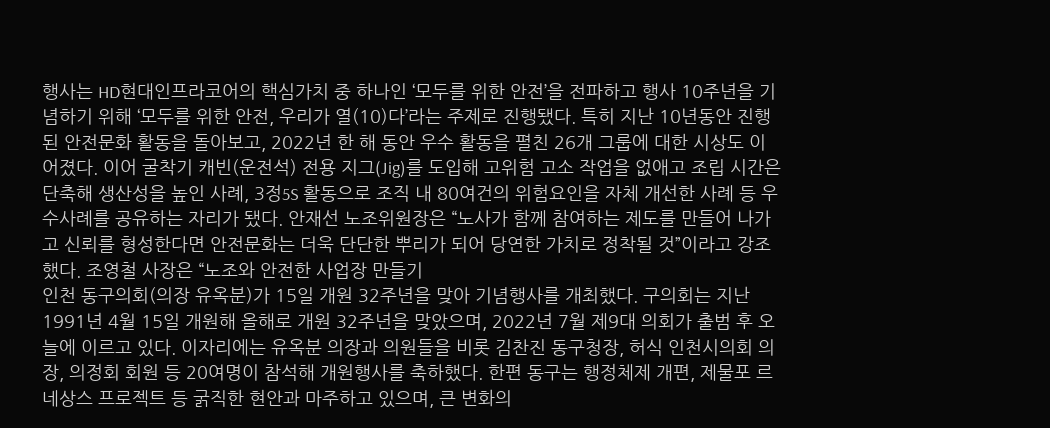행사는 HD현대인프라코어의 핵심가치 중 하나인 ‘모두를 위한 안전’을 전파하고 행사 10주년을 기념하기 위해 ‘모두를 위한 안전, 우리가 열(10)다’라는 주제로 진행됐다. 특히 지난 10년동안 진행된 안전문화 활동을 돌아보고, 2022년 한 해 동안 우수 활동을 펼친 26개 그룹에 대한 시상도 이어졌다. 이어 굴착기 캐빈(운전석) 전용 지그(Jig)를 도입해 고위험 고소 작업을 없애고 조립 시간은 단축해 생산성을 높인 사례, 3정5S 활동으로 조직 내 80여건의 위험요인을 자체 개선한 사례 등 우수사례를 공유하는 자리가 됐다. 안재선 노조위원장은 “노사가 함께 참여하는 제도를 만들어 나가고 신뢰를 형성한다면 안전문화는 더욱 단단한 뿌리가 되어 당연한 가치로 정착될 것”이라고 강조했다. 조영철 사장은 “노조와 안전한 사업장 만들기
인천 동구의회(의장 유옥분)가 15일 개원 32주년을 맞아 기념행사를 개최했다. 구의회는 지난 1991년 4월 15일 개원해 올해로 개원 32주년을 맞았으며, 2022년 7월 제9대 의회가 출범 후 오늘에 이르고 있다. 이자리에는 유옥분 의장과 의원들을 비롯 김찬진 동구청장, 허식 인천시의회 의장, 의정회 회원 등 20여명이 참석해 개원행사를 축하했다. 한편 동구는 행정체제 개편, 제물포 르네상스 프로젝트 등 굵직한 현안과 마주하고 있으며, 큰 변화의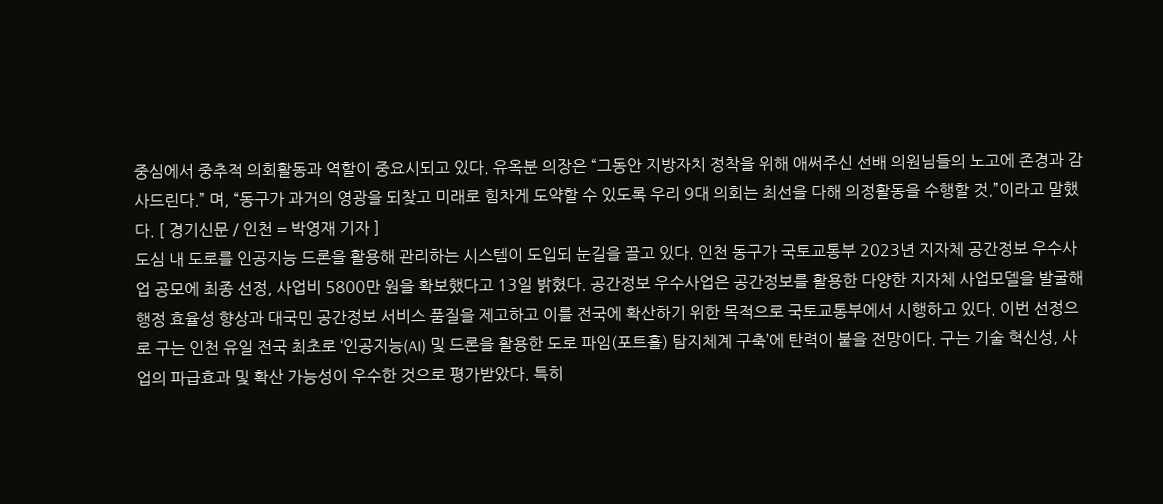중심에서 중추적 의회활동과 역할이 중요시되고 있다. 유옥분 의장은 “그동안 지방자치 정착을 위해 애써주신 선배 의원님들의 노고에 존경과 감사드린다.” 며, “동구가 과거의 영광을 되찾고 미래로 힘차게 도약할 수 있도록 우리 9대 의회는 최선을 다해 의정활동을 수행할 것.”이라고 말했다. [ 경기신문 / 인천 = 박영재 기자 ]
도심 내 도로를 인공지능 드론을 활용해 관리하는 시스템이 도입되 눈길을 끌고 있다. 인천 동구가 국토교통부 2023년 지자체 공간정보 우수사업 공모에 최종 선정, 사업비 5800만 원을 확보했다고 13일 밝혔다. 공간정보 우수사업은 공간정보를 활용한 다양한 지자체 사업모델을 발굴해 행정 효율성 향상과 대국민 공간정보 서비스 품질을 제고하고 이를 전국에 확산하기 위한 목적으로 국토교통부에서 시행하고 있다. 이번 선정으로 구는 인천 유일 전국 최초로 ‘인공지능(AI) 및 드론을 활용한 도로 파임(포트홀) 탐지체계 구축’에 탄력이 붙을 전망이다. 구는 기술 혁신성, 사업의 파급효과 및 확산 가능성이 우수한 것으로 평가받았다. 특히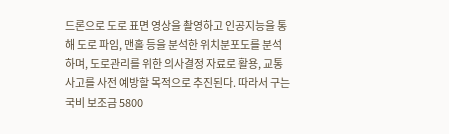드론으로 도로 표면 영상을 촬영하고 인공지능을 통해 도로 파임, 맨홀 등을 분석한 위치분포도를 분석하며, 도로관리를 위한 의사결정 자료로 활용, 교통사고를 사전 예방할 목적으로 추진된다. 따라서 구는 국비 보조금 5800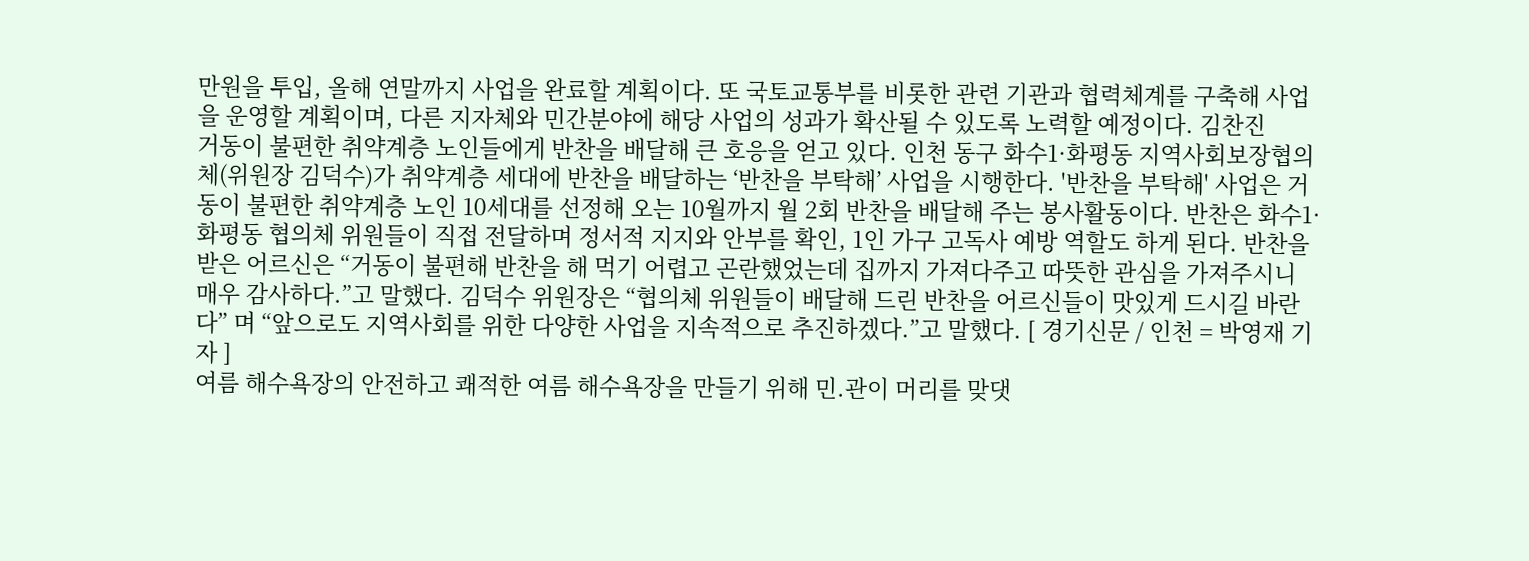만원을 투입, 올해 연말까지 사업을 완료할 계획이다. 또 국토교통부를 비롯한 관련 기관과 협력체계를 구축해 사업을 운영할 계획이며, 다른 지자체와 민간분야에 해당 사업의 성과가 확산될 수 있도록 노력할 예정이다. 김찬진
거동이 불편한 취약계층 노인들에게 반찬을 배달해 큰 호응을 얻고 있다. 인천 동구 화수1·화평동 지역사회보장협의체(위원장 김덕수)가 취약계층 세대에 반찬을 배달하는 ‘반찬을 부탁해’ 사업을 시행한다. '반찬을 부탁해' 사업은 거동이 불편한 취약계층 노인 10세대를 선정해 오는 10월까지 월 2회 반찬을 배달해 주는 봉사활동이다. 반찬은 화수1·화평동 협의체 위원들이 직접 전달하며 정서적 지지와 안부를 확인, 1인 가구 고독사 예방 역할도 하게 된다. 반찬을 받은 어르신은 “거동이 불편해 반찬을 해 먹기 어렵고 곤란했었는데 집까지 가져다주고 따뜻한 관심을 가져주시니 매우 감사하다.”고 말했다. 김덕수 위원장은 “협의체 위원들이 배달해 드린 반찬을 어르신들이 맛있게 드시길 바란다” 며 “앞으로도 지역사회를 위한 다양한 사업을 지속적으로 추진하겠다.”고 말했다. [ 경기신문 / 인천 = 박영재 기자 ]
여름 해수욕장의 안전하고 쾌적한 여름 해수욕장을 만들기 위해 민.관이 머리를 맞댓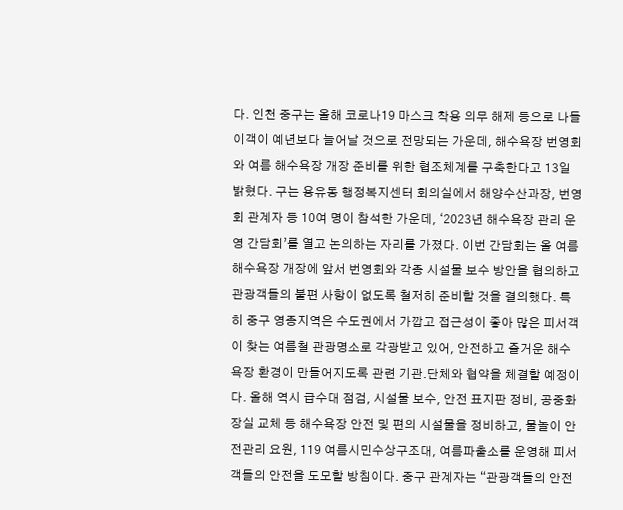다. 인천 중구는 올해 코로나19 마스크 착용 의무 해제 등으로 나들이객이 예년보다 늘어날 것으로 전망되는 가운데, 해수욕장 번영회와 여름 해수욕장 개장 준비를 위한 협조체계를 구축한다고 13일 밝혔다. 구는 용유동 행정복지센터 회의실에서 해양수산과장, 번영회 관계자 등 10여 명이 참석한 가운데, ‘2023년 해수욕장 관리 운영 간담회’를 열고 논의하는 자리를 가졌다. 이번 간담회는 올 여름 해수욕장 개장에 앞서 번영회와 각종 시설물 보수 방안을 협의하고 관광객들의 불편 사항이 없도록 철저히 준비할 것을 결의했다. 특히 중구 영종지역은 수도권에서 가깝고 접근성이 좋아 많은 피서객이 찾는 여름철 관광명소로 각광받고 있어, 안전하고 즐거운 해수욕장 환경이 만들어지도록 관련 기관.단체와 협약을 체결할 예정이다. 올해 역시 급수대 점검, 시설물 보수, 안전 표지판 정비, 공중화장실 교체 등 해수욕장 안전 및 편의 시설물을 정비하고, 물놀이 안전관리 요원, 119 여름시민수상구조대, 여름파출소를 운영해 피서객들의 안전을 도모할 방침이다. 중구 관계자는 “관광객들의 안전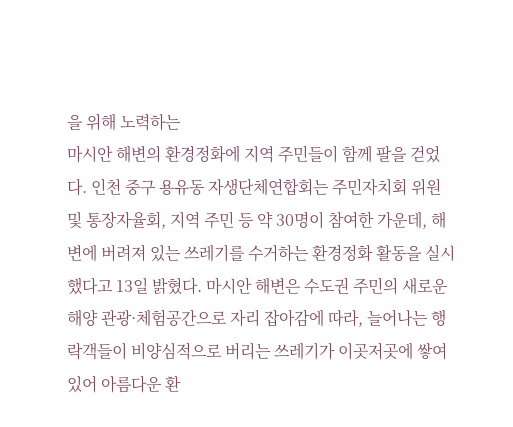을 위해 노력하는
마시안 해변의 환경정화에 지역 주민들이 함께 팔을 걷었다. 인천 중구 용유동 자생단체연합회는 주민자치회 위원 및 통장자율회, 지역 주민 등 약 30명이 참여한 가운데, 해변에 버려져 있는 쓰레기를 수거하는 환경정화 활동을 실시했다고 13일 밝혔다. 마시안 해변은 수도권 주민의 새로운 해양 관광·체험공간으로 자리 잡아감에 따라, 늘어나는 행락객들이 비양심적으로 버리는 쓰레기가 이곳저곳에 쌓여있어 아름다운 환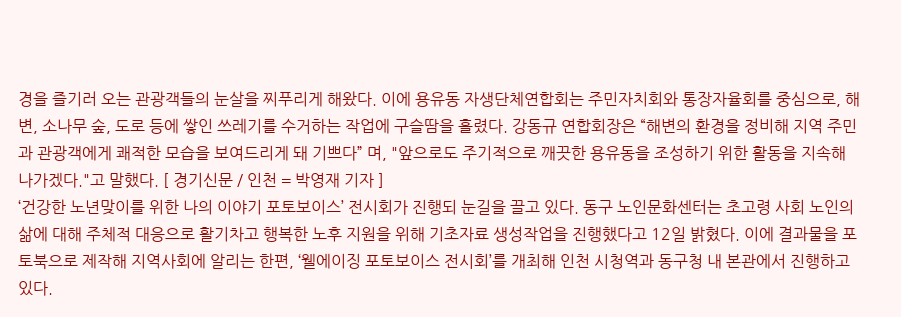경을 즐기러 오는 관광객들의 눈살을 찌푸리게 해왔다. 이에 용유동 자생단체연합회는 주민자치회와 통장자율회를 중심으로, 해변, 소나무 숲, 도로 등에 쌓인 쓰레기를 수거하는 작업에 구슬땀을 흘렸다. 강동규 연합회장은 “해변의 환경을 정비해 지역 주민과 관광객에게 쾌적한 모습을 보여드리게 돼 기쁘다” 며, "앞으로도 주기적으로 깨끗한 용유동을 조성하기 위한 활동을 지속해 나가겠다."고 말했다. [ 경기신문 / 인천 = 박영재 기자 ]
‘건강한 노년맞이를 위한 나의 이야기 포토보이스’ 전시회가 진행되 눈길을 끌고 있다. 동구 노인문화센터는 초고령 사회 노인의 삶에 대해 주체적 대응으로 활기차고 행복한 노후 지원을 위해 기초자료 생성작업을 진행했다고 12일 밝혔다. 이에 결과물을 포토북으로 제작해 지역사회에 알리는 한편, ‘웰에이징 포토보이스 전시회’를 개최해 인천 시청역과 동구청 내 본관에서 진행하고 있다.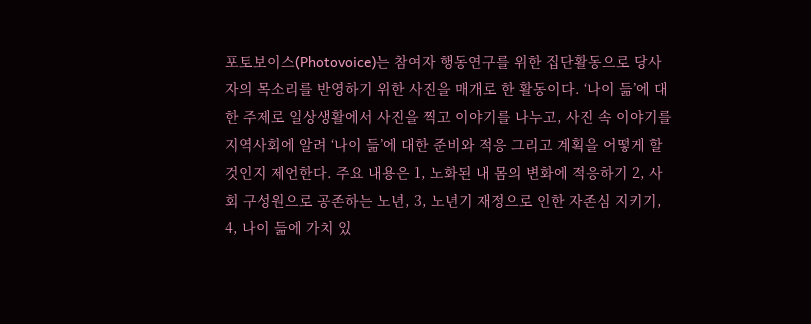포토보이스(Photovoice)는 참여자 행동연구를 위한 집단활동으로 당사자의 목소리를 반영하기 위한 사진을 매개로 한 활동이다. ‘나이 듦’에 대한 주제로 일상생활에서 사진을 찍고 이야기를 나누고, 사진 속 이야기를 지역사회에 알려 ‘나이 듦’에 대한 준비와 적응 그리고 계획을 어떻게 할 것인지 제언한다. 주요 내용은 1, 노화된 내 몸의 변화에 적응하기 2, 사회 구성원으로 공존하는 노년, 3, 노년기 재정으로 인한 자존심 지키기, 4, 나이 듦에 가치 있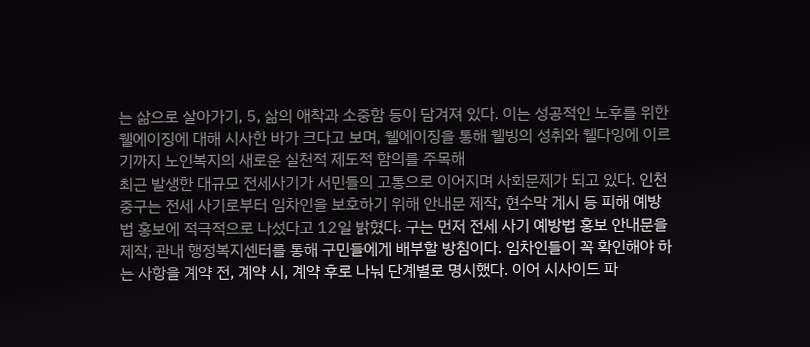는 삶으로 살아가기, 5, 삶의 애착과 소중함 등이 담겨져 있다. 이는 성공적인 노후를 위한 웰에이징에 대해 시사한 바가 크다고 보며, 웰에이징을 통해 웰빙의 성취와 웰다잉에 이르기까지 노인복지의 새로운 실천적 제도적 함의를 주목해
최근 발생한 대규모 전세사기가 서민들의 고통으로 이어지며 사회문제가 되고 있다. 인천 중구는 전세 사기로부터 임차인을 보호하기 위해 안내문 제작, 현수막 게시 등 피해 예방법 홍보에 적극적으로 나섰다고 12일 밝혔다. 구는 먼저 전세 사기 예방법 홍보 안내문을 제작, 관내 행정복지센터를 통해 구민들에게 배부할 방침이다. 임차인들이 꼭 확인해야 하는 사항을 계약 전, 계약 시, 계약 후로 나눠 단계별로 명시했다. 이어 시사이드 파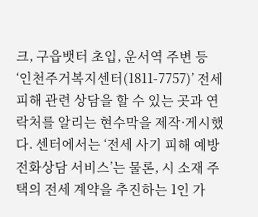크, 구읍뱃터 초입, 운서역 주변 등 ‘인천주거복지센터(1811-7757)’ 전세 피해 관련 상담을 할 수 있는 곳과 연락처를 알리는 현수막을 제작·게시했다. 센터에서는 ‘전세 사기 피해 예방 전화상담 서비스’는 물론, 시 소재 주택의 전세 계약을 추진하는 1인 가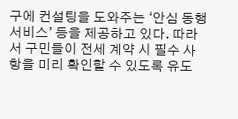구에 컨설팅을 도와주는 ‘안심 동행 서비스’ 등을 제공하고 있다. 따라서 구민들이 전세 계약 시 필수 사항을 미리 확인할 수 있도록 유도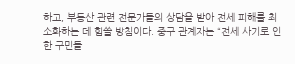하고, 부동산 관련 전문가들의 상담을 받아 전세 피해를 최소화하는 데 힘쓸 방침이다. 중구 관계자는 “전세 사기로 인한 구민들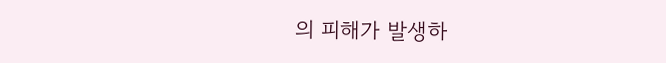의 피해가 발생하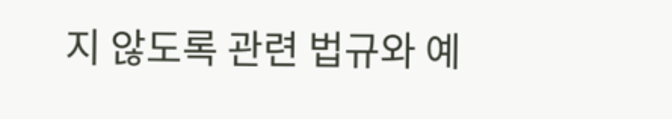지 않도록 관련 법규와 예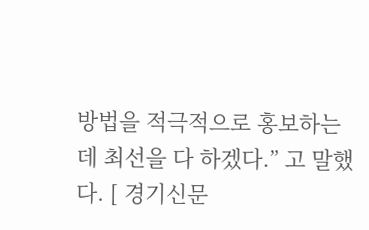방법을 적극적으로 홍보하는데 최선을 다 하겠다.” 고 말했다. [ 경기신문